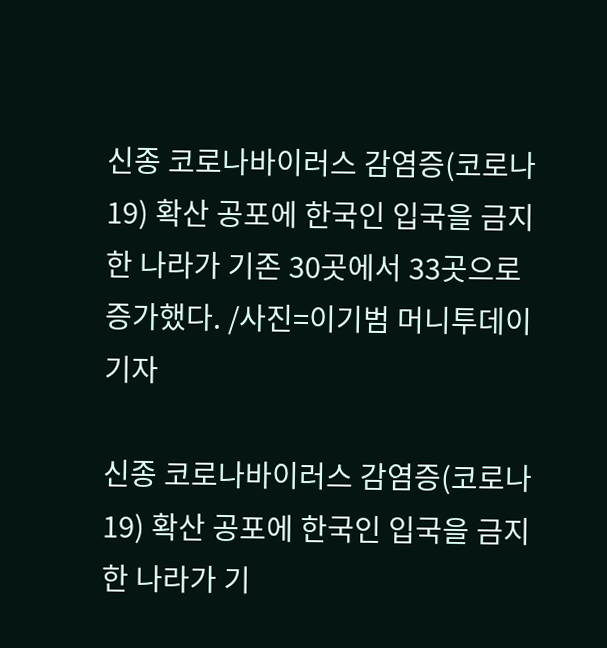신종 코로나바이러스 감염증(코로나19) 확산 공포에 한국인 입국을 금지한 나라가 기존 30곳에서 33곳으로 증가했다. /사진=이기범 머니투데이 기자

신종 코로나바이러스 감염증(코로나19) 확산 공포에 한국인 입국을 금지한 나라가 기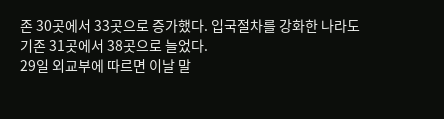존 30곳에서 33곳으로 증가했다. 입국절차를 강화한 나라도 기존 31곳에서 38곳으로 늘었다.
29일 외교부에 따르면 이날 말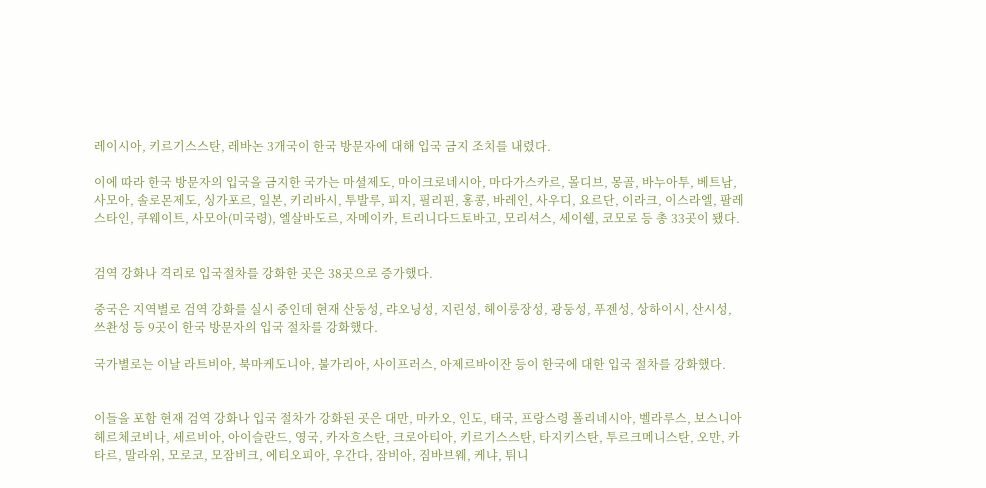레이시아, 키르기스스탄, 레바논 3개국이 한국 방문자에 대해 입국 금지 조치를 내렸다.

이에 따라 한국 방문자의 입국을 금지한 국가는 마셜제도, 마이크로네시아, 마다가스카르, 몰디브, 몽골, 바누아투, 베트남, 사모아, 솔로몬제도, 싱가포르, 일본, 키리바시, 투발루, 피지, 필리핀, 홍콩, 바레인, 사우디, 요르단, 이라크, 이스라엘, 팔레스타인, 쿠웨이트, 사모아(미국령), 엘살바도르, 자메이카, 트리니다드토바고, 모리셔스, 세이쉘, 코모로 등 총 33곳이 됐다.


검역 강화나 격리로 입국절차를 강화한 곳은 38곳으로 증가했다.

중국은 지역별로 검역 강화를 실시 중인데 현재 산둥성, 랴오닝성, 지린성, 헤이룽장성, 광둥성, 푸젠성, 상하이시, 산시성, 쓰촨성 등 9곳이 한국 방문자의 입국 절차를 강화했다.

국가별로는 이날 라트비아, 북마케도니아, 불가리아, 사이프러스, 아제르바이잔 등이 한국에 대한 입국 절차를 강화했다.


이들을 포함 현재 검역 강화나 입국 절차가 강화된 곳은 대만, 마카오, 인도, 태국, 프랑스령 폴리네시아, 벨라루스, 보스니아헤르체코비나, 세르비아, 아이슬란드, 영국, 카자흐스탄, 크로아티아, 키르기스스탄, 타지키스탄, 투르크메니스탄, 오만, 카타르, 말라위, 모로코, 모잠비크, 에티오피아, 우간다, 잠비아, 짐바브웨, 케냐, 튀니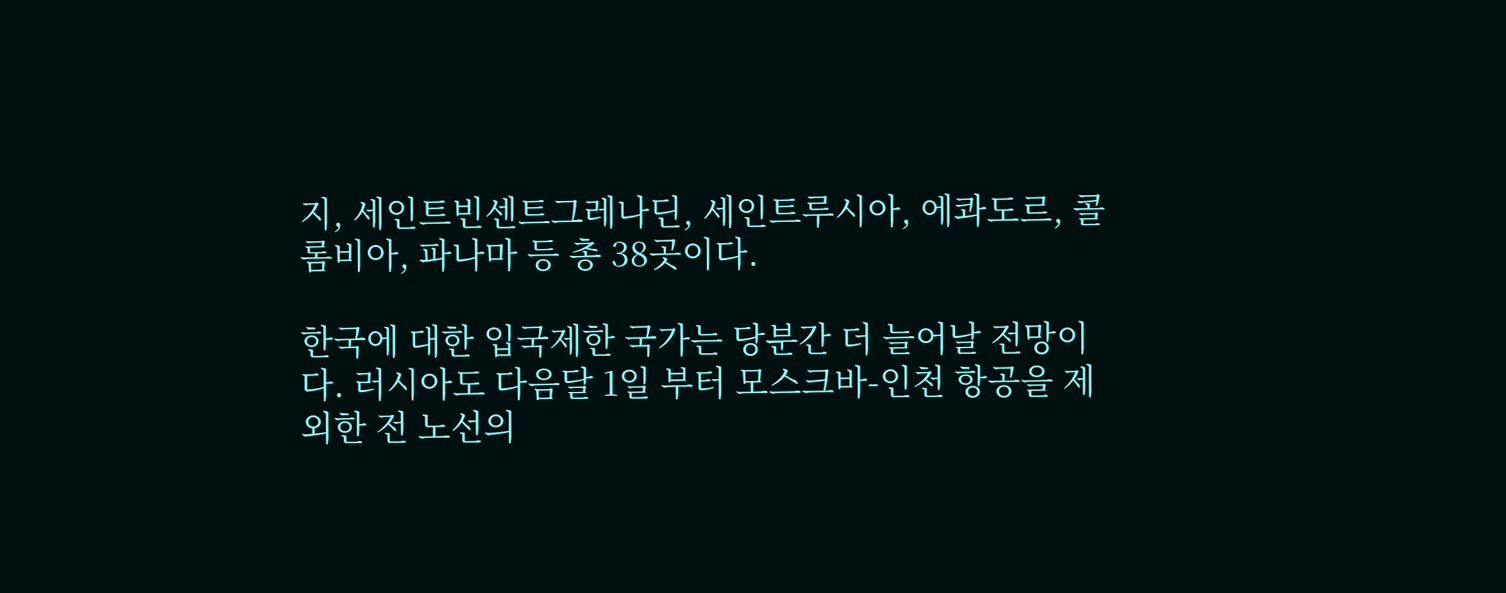지, 세인트빈센트그레나딘, 세인트루시아, 에콰도르, 콜롬비아, 파나마 등 총 38곳이다.

한국에 대한 입국제한 국가는 당분간 더 늘어날 전망이다. 러시아도 다음달 1일 부터 모스크바-인천 항공을 제외한 전 노선의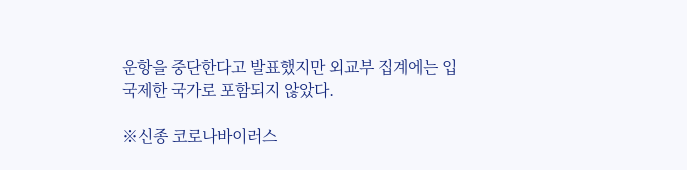운항을 중단한다고 발표했지만 외교부 집계에는 입국제한 국가로 포함되지 않았다.

※신종 코로나바이러스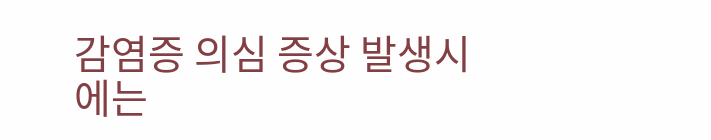감염증 의심 증상 발생시에는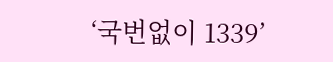‘국번없이 1339’